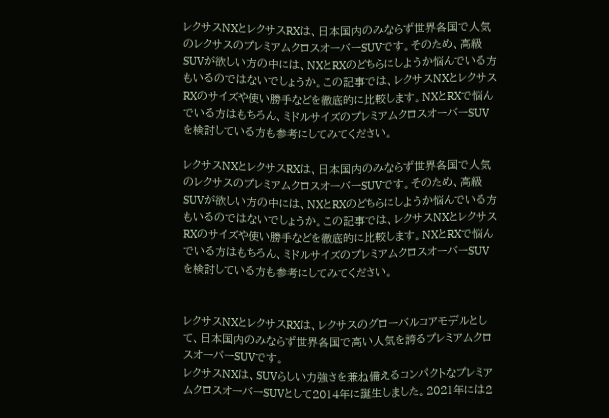レクサスNXとレクサスRXは、日本国内のみならず世界各国で人気のレクサスのプレミアムクロスオーバーSUVです。そのため、高級SUVが欲しい方の中には、NXとRXのどちらにしようか悩んでいる方もいるのではないでしょうか。この記事では、レクサスNXとレクサスRXのサイズや使い勝手などを徹底的に比較します。NXとRXで悩んでいる方はもちろん、ミドルサイズのプレミアムクロスオーバーSUVを検討している方も参考にしてみてください。

レクサスNXとレクサスRXは、日本国内のみならず世界各国で人気のレクサスのプレミアムクロスオーバーSUVです。そのため、高級SUVが欲しい方の中には、NXとRXのどちらにしようか悩んでいる方もいるのではないでしょうか。この記事では、レクサスNXとレクサスRXのサイズや使い勝手などを徹底的に比較します。NXとRXで悩んでいる方はもちろん、ミドルサイズのプレミアムクロスオーバーSUVを検討している方も参考にしてみてください。


レクサスNXとレクサスRXは、レクサスのグローバルコアモデルとして、日本国内のみならず世界各国で高い人気を誇るプレミアムクロスオーバーSUVです。
レクサスNXは、SUVらしい力強さを兼ね備えるコンパクトなプレミアムクロスオーバーSUVとして2014年に誕生しました。2021年には2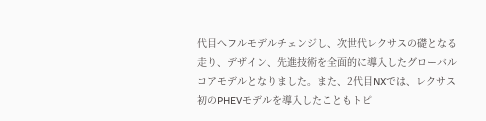代目へフルモデルチェンジし、次世代レクサスの礎となる走り、デザイン、先進技術を全面的に導入したグローバルコアモデルとなりました。また、2代目NXでは、レクサス初のPHEVモデルを導入したこともトピ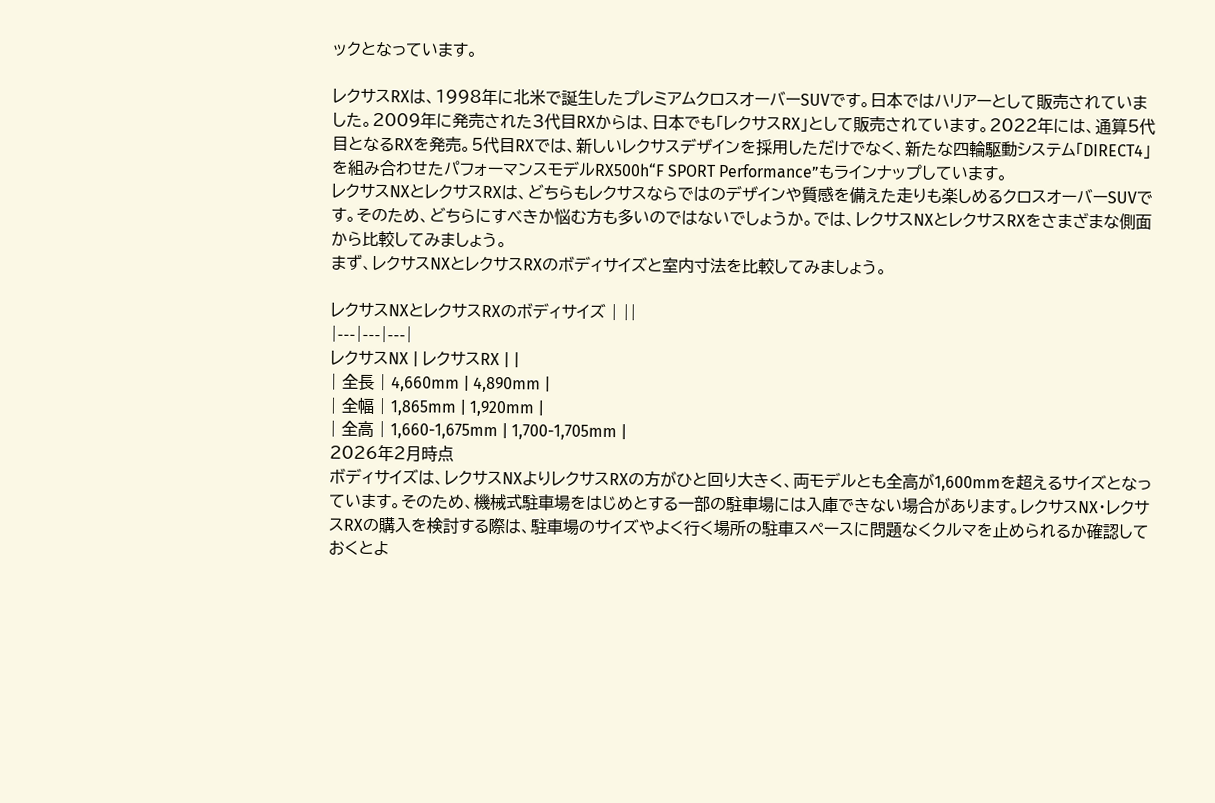ックとなっています。

レクサスRXは、1998年に北米で誕生したプレミアムクロスオーバーSUVです。日本ではハリアーとして販売されていました。2009年に発売された3代目RXからは、日本でも「レクサスRX」として販売されています。2022年には、通算5代目となるRXを発売。5代目RXでは、新しいレクサスデザインを採用しただけでなく、新たな四輪駆動システム「DIRECT4」を組み合わせたパフォーマンスモデルRX500h“F SPORT Performance”もラインナップしています。
レクサスNXとレクサスRXは、どちらもレクサスならではのデザインや質感を備えた走りも楽しめるクロスオーバーSUVです。そのため、どちらにすべきか悩む方も多いのではないでしょうか。では、レクサスNXとレクサスRXをさまざまな側面から比較してみましょう。
まず、レクサスNXとレクサスRXのボディサイズと室内寸法を比較してみましょう。

レクサスNXとレクサスRXのボディサイズ | ||
|---|---|---|
レクサスNX | レクサスRX | |
| 全長 | 4,660mm | 4,890mm |
| 全幅 | 1,865mm | 1,920mm |
| 全高 | 1,660-1,675mm | 1,700-1,705mm |
2026年2月時点
ボディサイズは、レクサスNXよりレクサスRXの方がひと回り大きく、両モデルとも全高が1,600mmを超えるサイズとなっています。そのため、機械式駐車場をはじめとする一部の駐車場には入庫できない場合があります。レクサスNX・レクサスRXの購入を検討する際は、駐車場のサイズやよく行く場所の駐車スペースに問題なくクルマを止められるか確認しておくとよ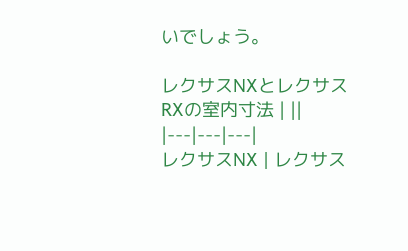いでしょう。

レクサスNXとレクサスRXの室内寸法 | ||
|---|---|---|
レクサスNX | レクサス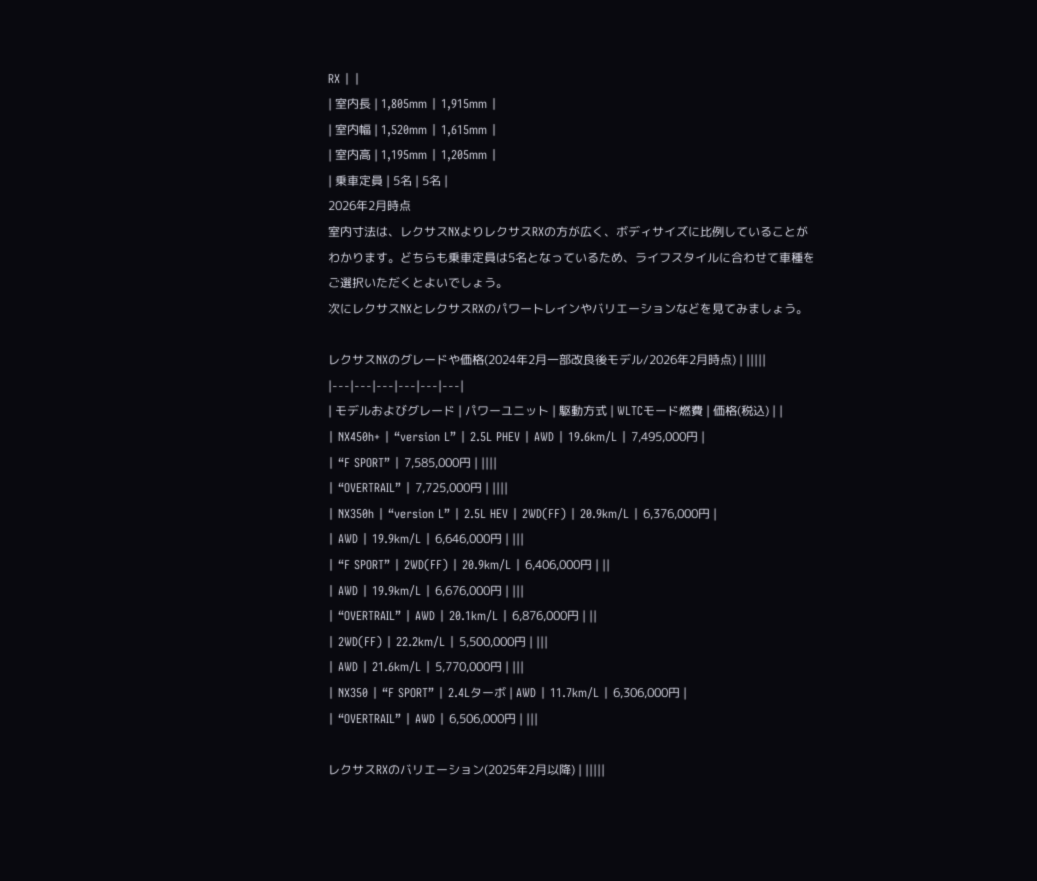RX | |
| 室内長 | 1,805mm | 1,915mm |
| 室内幅 | 1,520mm | 1,615mm |
| 室内高 | 1,195mm | 1,205mm |
| 乗車定員 | 5名 | 5名 |
2026年2月時点
室内寸法は、レクサスNXよりレクサスRXの方が広く、ボディサイズに比例していることがわかります。どちらも乗車定員は5名となっているため、ライフスタイルに合わせて車種をご選択いただくとよいでしょう。
次にレクサスNXとレクサスRXのパワートレインやバリエーションなどを見てみましょう。

レクサスNXのグレードや価格(2024年2月一部改良後モデル/2026年2月時点) | |||||
|---|---|---|---|---|---|
| モデルおよびグレード | パワーユニット | 駆動方式 | WLTCモード燃費 | 価格(税込) | |
| NX450h+ | “version L” | 2.5L PHEV | AWD | 19.6km/L | 7,495,000円 |
| “F SPORT” | 7,585,000円 | ||||
| “OVERTRAIL” | 7,725,000円 | ||||
| NX350h | “version L” | 2.5L HEV | 2WD(FF) | 20.9km/L | 6,376,000円 |
| AWD | 19.9km/L | 6,646,000円 | |||
| “F SPORT” | 2WD(FF) | 20.9km/L | 6,406,000円 | ||
| AWD | 19.9km/L | 6,676,000円 | |||
| “OVERTRAIL” | AWD | 20.1km/L | 6,876,000円 | ||
| 2WD(FF) | 22.2km/L | 5,500,000円 | |||
| AWD | 21.6km/L | 5,770,000円 | |||
| NX350 | “F SPORT” | 2.4Lターボ | AWD | 11.7km/L | 6,306,000円 |
| “OVERTRAIL” | AWD | 6,506,000円 | |||

レクサスRXのバリエーション(2025年2月以降) | |||||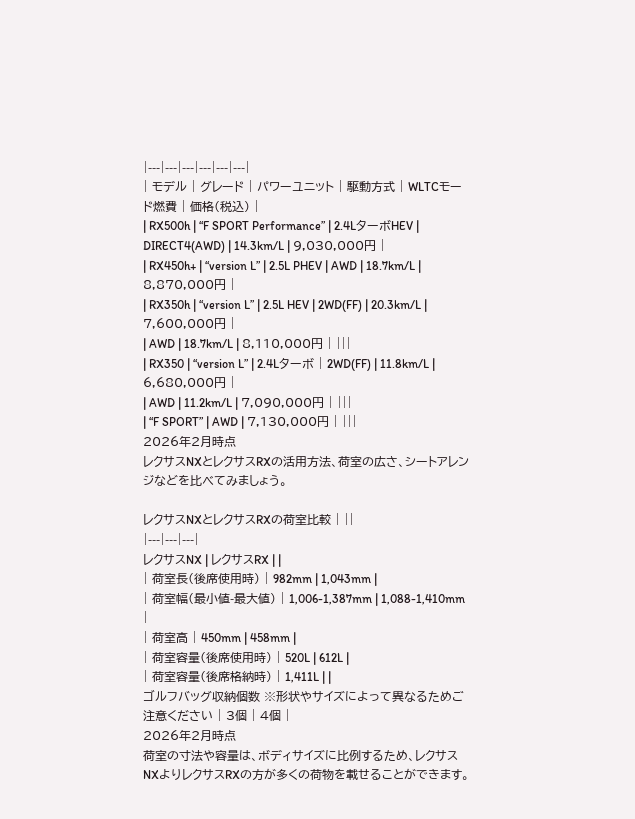|---|---|---|---|---|---|
| モデル | グレード | パワーユニット | 駆動方式 | WLTCモード燃費 | 価格(税込) |
| RX500h | “F SPORT Performance” | 2.4LターボHEV | DIRECT4(AWD) | 14.3km/L | 9,030,000円 |
| RX450h+ | “version L” | 2.5L PHEV | AWD | 18.7km/L | 8,870,000円 |
| RX350h | “version L” | 2.5L HEV | 2WD(FF) | 20.3km/L | 7,600,000円 |
| AWD | 18.7km/L | 8,110,000円 | |||
| RX350 | “version L” | 2.4Lターボ | 2WD(FF) | 11.8km/L | 6,680,000円 |
| AWD | 11.2km/L | 7,090,000円 | |||
| “F SPORT” | AWD | 7,130,000円 | |||
2026年2月時点
レクサスNXとレクサスRXの活用方法、荷室の広さ、シートアレンジなどを比べてみましょう。

レクサスNXとレクサスRXの荷室比較 | ||
|---|---|---|
レクサスNX | レクサスRX | |
| 荷室長(後席使用時) | 982mm | 1,043mm |
| 荷室幅(最小値-最大値) | 1,006-1,387mm | 1,088-1,410mm |
| 荷室高 | 450mm | 458mm |
| 荷室容量(後席使用時) | 520L | 612L |
| 荷室容量(後席格納時) | 1,411L | |
ゴルフバッグ収納個数 ※形状やサイズによって異なるためご注意ください | 3個 | 4個 |
2026年2月時点
荷室の寸法や容量は、ボディサイズに比例するため、レクサスNXよりレクサスRXの方が多くの荷物を載せることができます。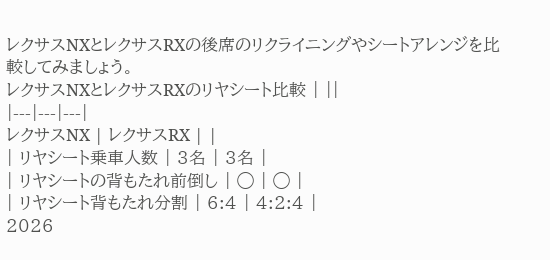レクサスNXとレクサスRXの後席のリクライニングやシートアレンジを比較してみましょう。
レクサスNXとレクサスRXのリヤシート比較 | ||
|---|---|---|
レクサスNX | レクサスRX | |
| リヤシート乗車人数 | 3名 | 3名 |
| リヤシートの背もたれ前倒し | ◯ | ◯ |
| リヤシート背もたれ分割 | 6:4 | 4:2:4 |
2026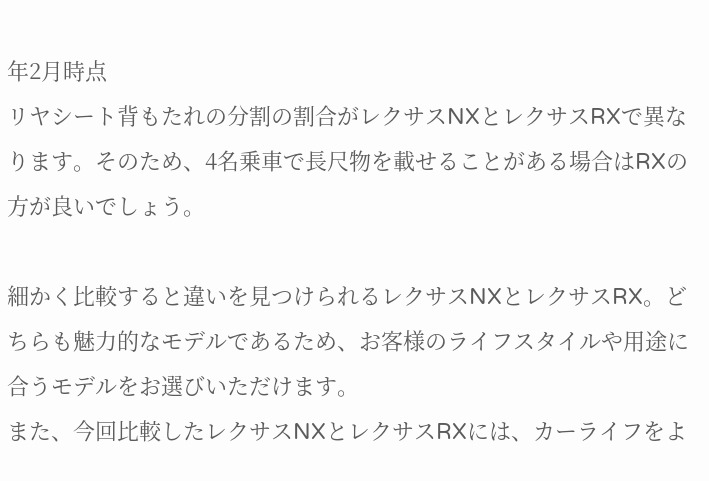年2月時点
リヤシート背もたれの分割の割合がレクサスNXとレクサスRXで異なります。そのため、4名乗車で長尺物を載せることがある場合はRXの方が良いでしょう。

細かく比較すると違いを見つけられるレクサスNXとレクサスRX。どちらも魅力的なモデルであるため、お客様のライフスタイルや用途に合うモデルをお選びいただけます。
また、今回比較したレクサスNXとレクサスRXには、カーライフをよ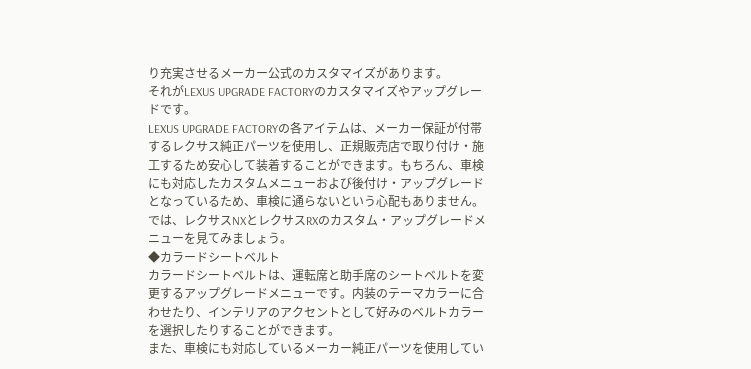り充実させるメーカー公式のカスタマイズがあります。
それがLEXUS UPGRADE FACTORYのカスタマイズやアップグレードです。
LEXUS UPGRADE FACTORYの各アイテムは、メーカー保証が付帯するレクサス純正パーツを使用し、正規販売店で取り付け・施工するため安心して装着することができます。もちろん、車検にも対応したカスタムメニューおよび後付け・アップグレードとなっているため、車検に通らないという心配もありません。
では、レクサスNXとレクサスRXのカスタム・アップグレードメニューを見てみましょう。
◆カラードシートベルト
カラードシートベルトは、運転席と助手席のシートベルトを変更するアップグレードメニューです。内装のテーマカラーに合わせたり、インテリアのアクセントとして好みのベルトカラーを選択したりすることができます。
また、車検にも対応しているメーカー純正パーツを使用してい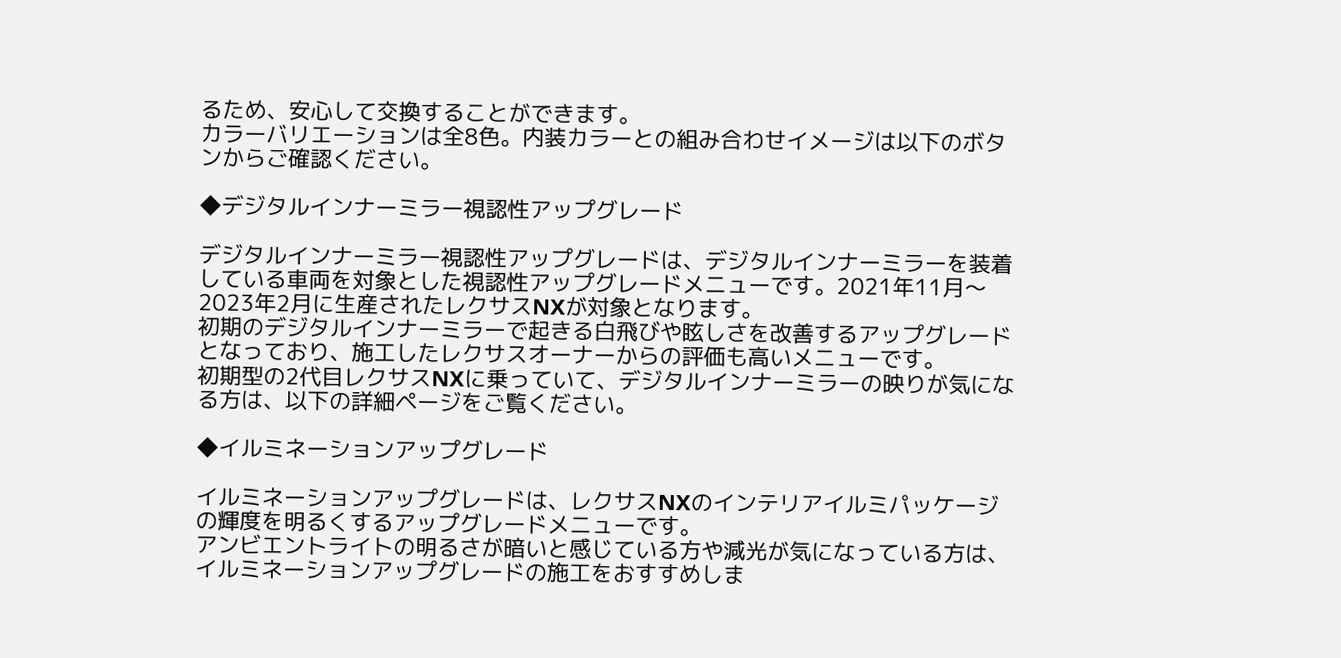るため、安心して交換することができます。
カラーバリエーションは全8色。内装カラーとの組み合わせイメージは以下のボタンからご確認ください。

◆デジタルインナーミラー視認性アップグレード

デジタルインナーミラー視認性アップグレードは、デジタルインナーミラーを装着している車両を対象とした視認性アップグレードメニューです。2021年11月〜2023年2月に生産されたレクサスNXが対象となります。
初期のデジタルインナーミラーで起きる白飛びや眩しさを改善するアップグレードとなっており、施工したレクサスオーナーからの評価も高いメニューです。
初期型の2代目レクサスNXに乗っていて、デジタルインナーミラーの映りが気になる方は、以下の詳細ページをご覧ください。

◆イルミネーションアップグレード

イルミネーションアップグレードは、レクサスNXのインテリアイルミパッケージの輝度を明るくするアップグレードメニューです。
アンビエントライトの明るさが暗いと感じている方や減光が気になっている方は、イルミネーションアップグレードの施工をおすすめしま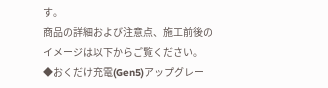す。
商品の詳細および注意点、施工前後のイメージは以下からご覧ください。
◆おくだけ充電(Gen5)アップグレー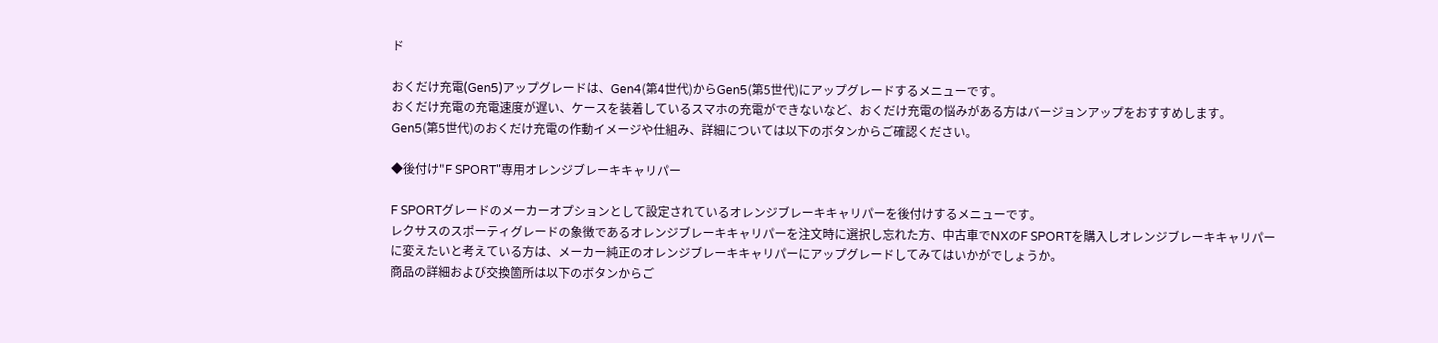ド

おくだけ充電(Gen5)アップグレードは、Gen4(第4世代)からGen5(第5世代)にアップグレードするメニューです。
おくだけ充電の充電速度が遅い、ケースを装着しているスマホの充電ができないなど、おくだけ充電の悩みがある方はバージョンアップをおすすめします。
Gen5(第5世代)のおくだけ充電の作動イメージや仕組み、詳細については以下のボタンからご確認ください。

◆後付け"F SPORT"専用オレンジブレーキキャリパー

F SPORTグレードのメーカーオプションとして設定されているオレンジブレーキキャリパーを後付けするメニューです。
レクサスのスポーティグレードの象徴であるオレンジブレーキキャリパーを注文時に選択し忘れた方、中古車でNXのF SPORTを購入しオレンジブレーキキャリパーに変えたいと考えている方は、メーカー純正のオレンジブレーキキャリパーにアップグレードしてみてはいかがでしょうか。
商品の詳細および交換箇所は以下のボタンからご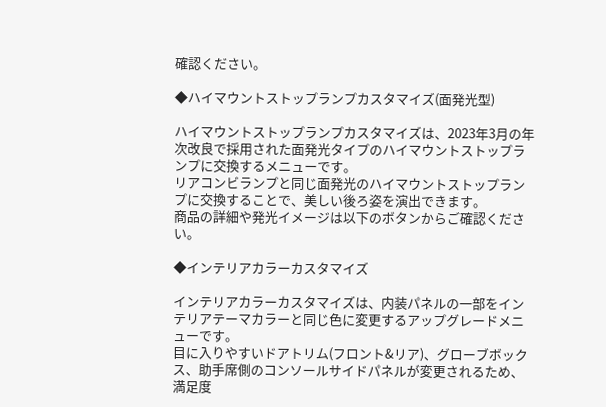確認ください。

◆ハイマウントストップランプカスタマイズ(面発光型)

ハイマウントストップランプカスタマイズは、2023年3月の年次改良で採用された面発光タイプのハイマウントストップランプに交換するメニューです。
リアコンビランプと同じ面発光のハイマウントストップランプに交換することで、美しい後ろ姿を演出できます。
商品の詳細や発光イメージは以下のボタンからご確認ください。

◆インテリアカラーカスタマイズ

インテリアカラーカスタマイズは、内装パネルの一部をインテリアテーマカラーと同じ色に変更するアップグレードメニューです。
目に入りやすいドアトリム(フロント&リア)、グローブボックス、助手席側のコンソールサイドパネルが変更されるため、満足度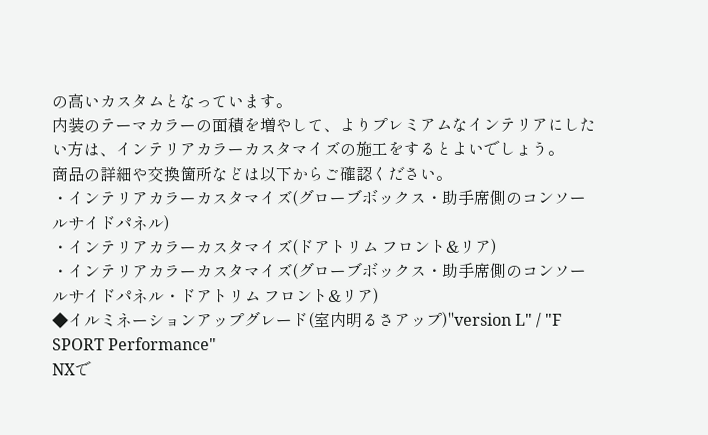の高いカスタムとなっています。
内装のテーマカラーの面積を増やして、よりプレミアムなインテリアにしたい方は、インテリアカラーカスタマイズの施工をするとよいでしょう。
商品の詳細や交換箇所などは以下からご確認ください。
・インテリアカラーカスタマイズ(グローブボックス・助手席側のコンソールサイドパネル)
・インテリアカラーカスタマイズ(ドアトリム フロント&リア)
・インテリアカラーカスタマイズ(グローブボックス・助手席側のコンソールサイドパネル・ドアトリム フロント&リア)
◆イルミネーションアップグレード(室内明るさアップ)"version L" / "F SPORT Performance"
NXで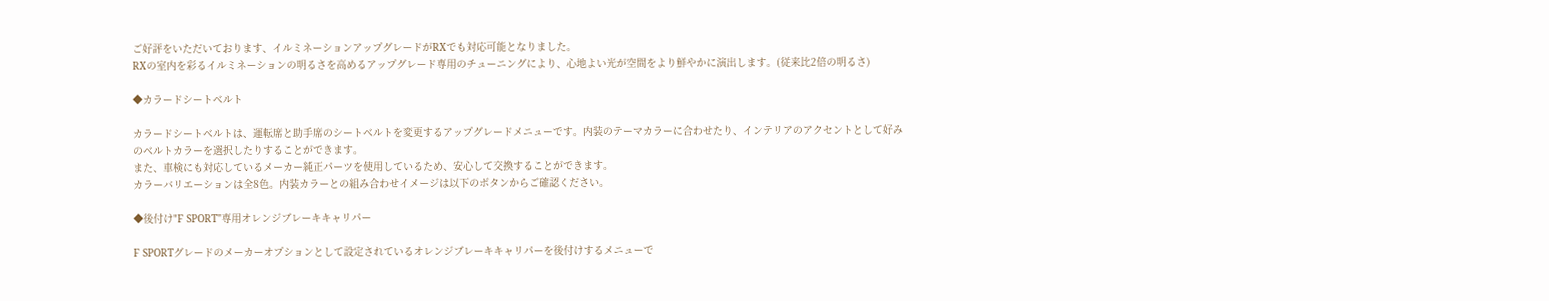ご好評をいただいております、イルミネーションアップグレードがRXでも対応可能となりました。
RXの室内を彩るイルミネーションの明るさを高めるアップグレード専用のチューニングにより、心地よい光が空間をより鮮やかに演出します。(従来比2倍の明るさ)

◆カラードシートベルト

カラードシートベルトは、運転席と助手席のシートベルトを変更するアップグレードメニューです。内装のテーマカラーに合わせたり、インテリアのアクセントとして好みのベルトカラーを選択したりすることができます。
また、車検にも対応しているメーカー純正パーツを使用しているため、安心して交換することができます。
カラーバリエーションは全8色。内装カラーとの組み合わせイメージは以下のボタンからご確認ください。

◆後付け"F SPORT"専用オレンジブレーキキャリパー

F SPORTグレードのメーカーオプションとして設定されているオレンジブレーキキャリパーを後付けするメニューで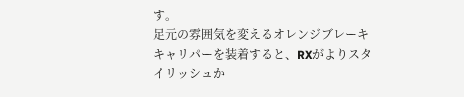す。
足元の雰囲気を変えるオレンジブレーキキャリパーを装着すると、RXがよりスタイリッシュか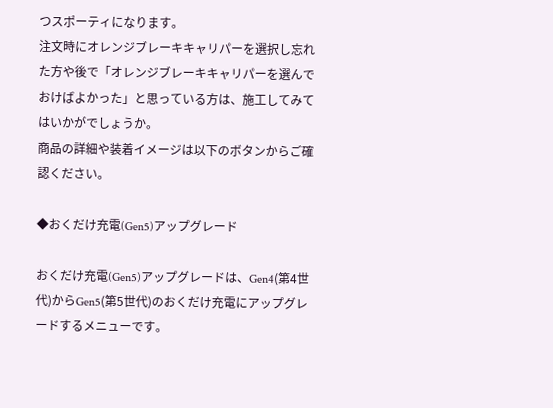つスポーティになります。
注文時にオレンジブレーキキャリパーを選択し忘れた方や後で「オレンジブレーキキャリパーを選んでおけばよかった」と思っている方は、施工してみてはいかがでしょうか。
商品の詳細や装着イメージは以下のボタンからご確認ください。

◆おくだけ充電(Gen5)アップグレード

おくだけ充電(Gen5)アップグレードは、Gen4(第4世代)からGen5(第5世代)のおくだけ充電にアップグレードするメニューです。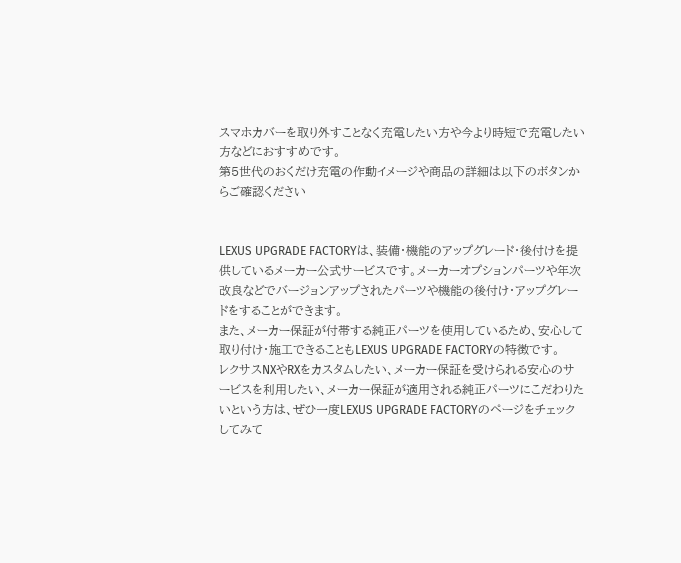スマホカバーを取り外すことなく充電したい方や今より時短で充電したい方などにおすすめです。
第5世代のおくだけ充電の作動イメージや商品の詳細は以下のボタンからご確認ください


LEXUS UPGRADE FACTORYは、装備・機能のアップグレード・後付けを提供しているメーカー公式サービスです。メーカーオプションパーツや年次改良などでバージョンアップされたパーツや機能の後付け・アップグレードをすることができます。
また、メーカー保証が付帯する純正パーツを使用しているため、安心して取り付け・施工できることもLEXUS UPGRADE FACTORYの特徴です。
レクサスNXやRXをカスタムしたい、メーカー保証を受けられる安心のサービスを利用したい、メーカー保証が適用される純正パーツにこだわりたいという方は、ぜひ一度LEXUS UPGRADE FACTORYのページをチェックしてみて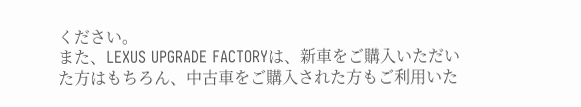ください。
また、LEXUS UPGRADE FACTORYは、新車をご購入いただいた方はもちろん、中古車をご購入された方もご利用いた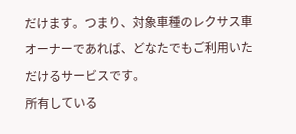だけます。つまり、対象車種のレクサス車オーナーであれば、どなたでもご利用いただけるサービスです。
所有している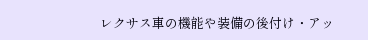レクサス車の機能や装備の後付け・アッ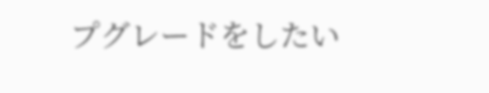プグレードをしたい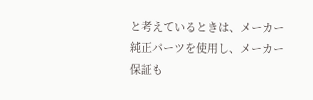と考えているときは、メーカー純正パーツを使用し、メーカー保証も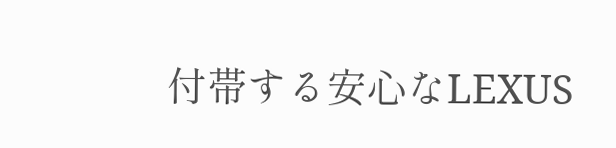付帯する安心なLEXUS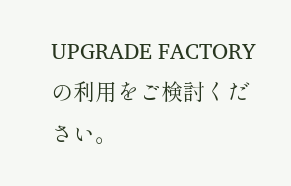UPGRADE FACTORYの利用をご検討ください。